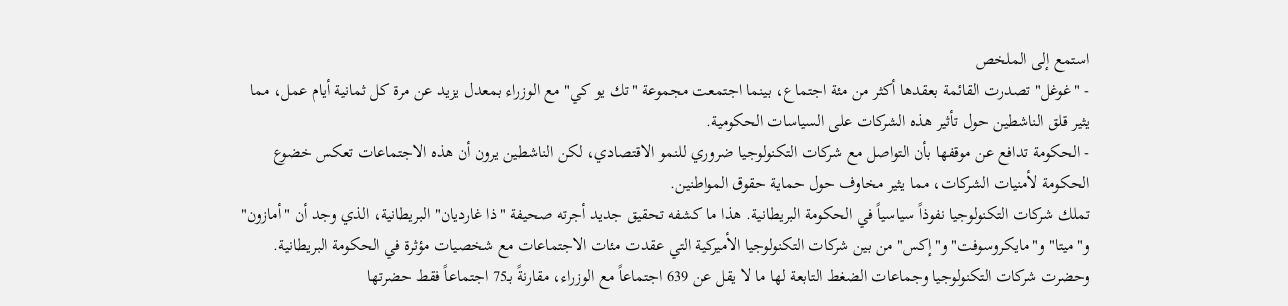استمع إلى الملخص
- "غوغل" تصدرت القائمة بعقدها أكثر من مئة اجتماع، بينما اجتمعت مجموعة "تك يو كي" مع الوزراء بمعدل يزيد عن مرة كل ثمانية أيام عمل، مما يثير قلق الناشطين حول تأثير هذه الشركات على السياسات الحكومية.
- الحكومة تدافع عن موقفها بأن التواصل مع شركات التكنولوجيا ضروري للنمو الاقتصادي، لكن الناشطين يرون أن هذه الاجتماعات تعكس خضوع الحكومة لأمنيات الشركات، مما يثير مخاوف حول حماية حقوق المواطنين.
تملك شركات التكنولوجيا نفوذاً سياسياً في الحكومة البريطانية. هذا ما كشفه تحقيق جديد أجرته صحيفة "ذا غارديان" البريطانية، الذي وجد أن "أمازون" و"ميتا" و"مايكروسوفت" و"إكس" من بين شركات التكنولوجيا الأميركية التي عقدت مئات الاجتماعات مع شخصيات مؤثرة في الحكومة البريطانية.
وحضرت شركات التكنولوجيا وجماعات الضغط التابعة لها ما لا يقل عن 639 اجتماعاً مع الوزراء، مقارنةً بـ75 اجتماعاً فقط حضرتها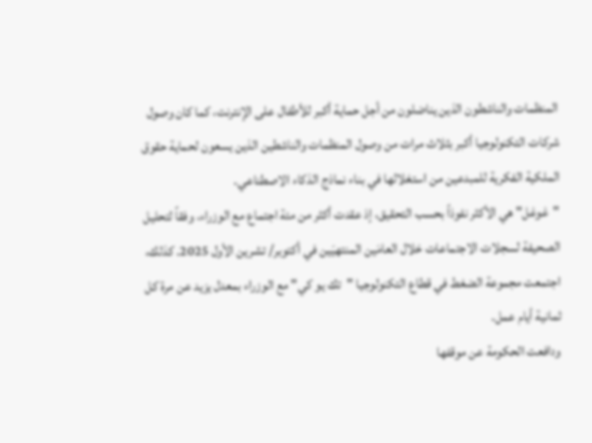المنظمات والناشطون الذين يناضلون من أجل حماية أكبر للأطفال على الإنترنت، كما كان وصول شركات التكنولوجيا أكبر بثلاث مرات من وصول المنظمات والناشطين الذين يسعون لحماية حقوق الملكية الفكرية للمبدعين من استغلالها في بناء نماذج الذكاء الاصطناعي.
"غوغل" هي الأكثر نفوذاً بحسب التحقيق، إذ عقدت أكثر من مئة اجتماع مع الوزراء، وفقاً لتحليل الصحيفة لسجلات الاجتماعات خلال العامَين المنتهيَين في أكتوبر/ تشرين الأول 2025. كذلك، اجتمعت مجموعة الضغط في قطاع التكنولوجيا "تك يو كي" مع الوزراء بمعدل يزيد عن مرة كل ثمانية أيام عمل.
ودافعت الحكومة عن موقفها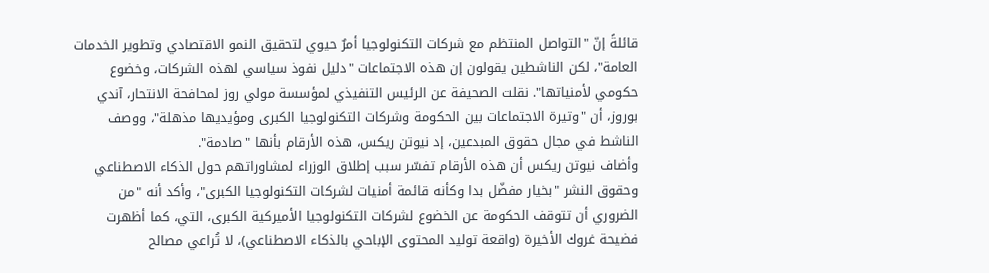قائلةً إنّ "التواصل المنتظم مع شركات التكنولوجيا أمرٌ حيوي لتحقيق النمو الاقتصادي وتطوير الخدمات العامة"، لكن الناشطين يقولون إن هذه الاجتماعات "دليل نفوذ سياسي لهذه الشركات، وخضوع حكومي لأمنياتها". نقلت الصحيفة عن الرئيس التنفيذي لمؤسسة مولي روز لمحافحة الانتحار، آندي بوروز، أن "وتيرة الاجتماعات بين الحكومة وشركات التكنولوجيا الكبرى ومؤيديها مذهلة"، ووصف الناشط في مجال حقوق المبدعين، إد نيوتن ريكس، هذه الأرقام بأنها "صادمة".
وأضاف نيوتن ريكس أن هذه الأرقام تفسّر سبب إطلاق الوزراء لمشاوراتهم حول الذكاء الاصطناعي وحقوق النشر "بخيار مفضّل بدا وكأنه قائمة أمنيات لشركات التكنولوجيا الكبرى"، وأكد أنه "من الضروري أن تتوقف الحكومة عن الخضوع لشركات التكنولوجيا الأميركية الكبرى، التي، كما أظهرت فضيحة غروك الأخيرة (واقعة توليد المحتوى الإباحي بالذكاء الاصطناعي)، لا تُراعي مصالح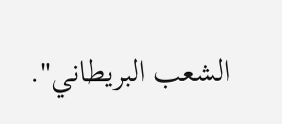الشعب البريطاني".